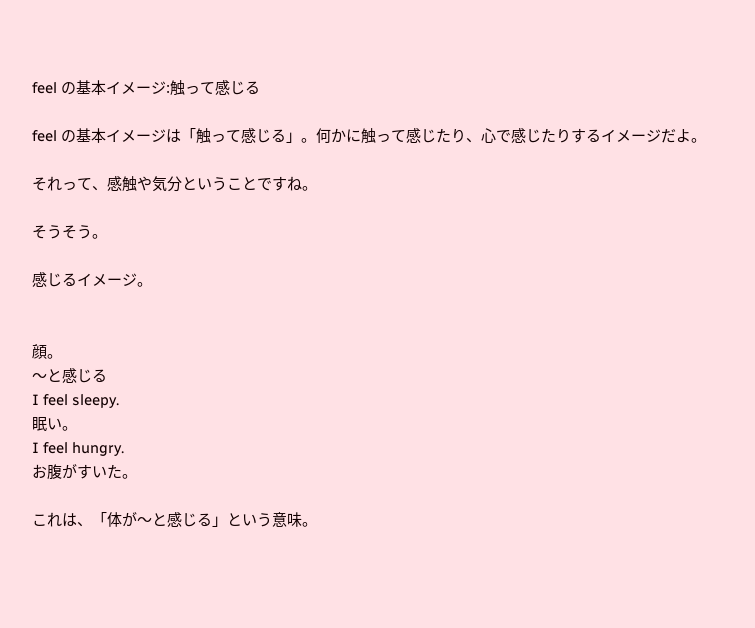feel の基本イメージ:触って感じる

feel の基本イメージは「触って感じる」。何かに触って感じたり、心で感じたりするイメージだよ。

それって、感触や気分ということですね。

そうそう。

感じるイメージ。


顔。
〜と感じる
I feel sleepy.
眠い。
I feel hungry.
お腹がすいた。

これは、「体が〜と感じる」という意味。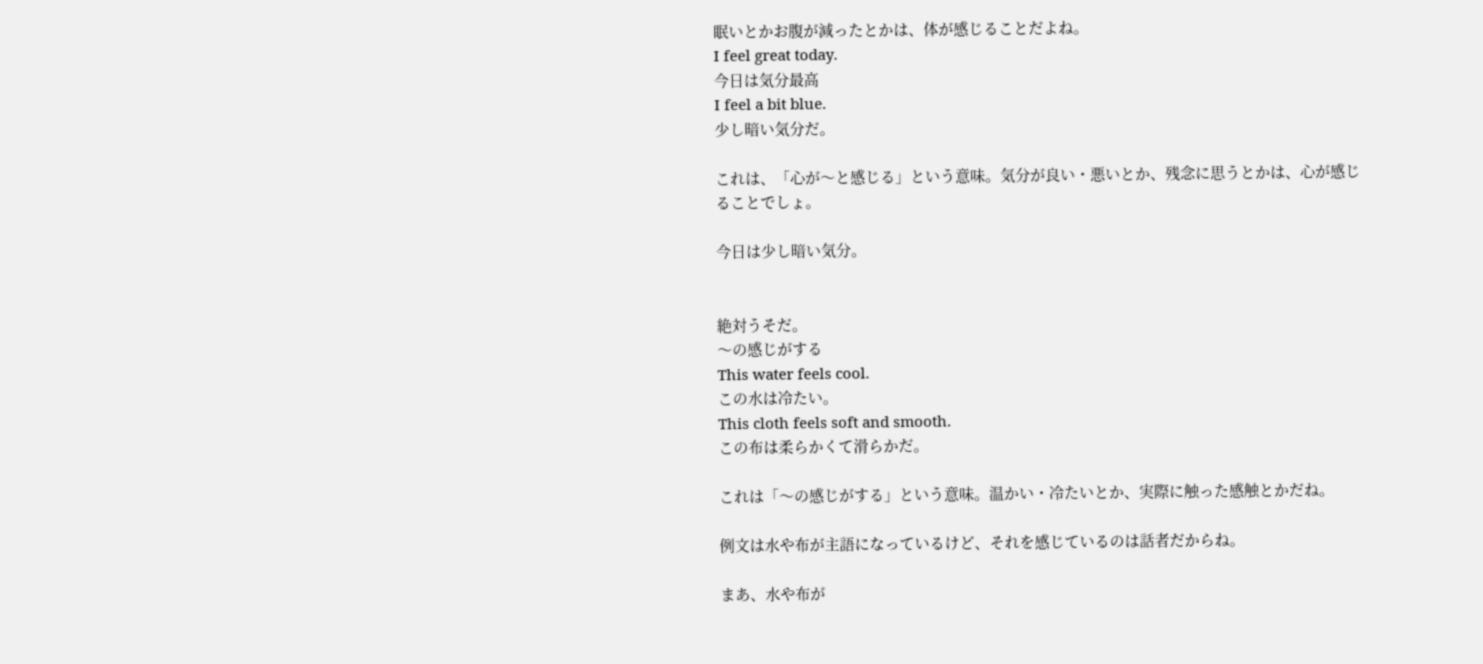眠いとかお腹が減ったとかは、体が感じることだよね。
I feel great today.
今日は気分最高
I feel a bit blue.
少し暗い気分だ。

これは、「心が〜と感じる」という意味。気分が良い・悪いとか、残念に思うとかは、心が感じることでしょ。

今日は少し暗い気分。


絶対うそだ。
〜の感じがする
This water feels cool.
この水は冷たい。
This cloth feels soft and smooth.
この布は柔らかくて滑らかだ。

これは「〜の感じがする」という意味。温かい・冷たいとか、実際に触った感触とかだね。

例文は水や布が主語になっているけど、それを感じているのは話者だからね。

まあ、水や布が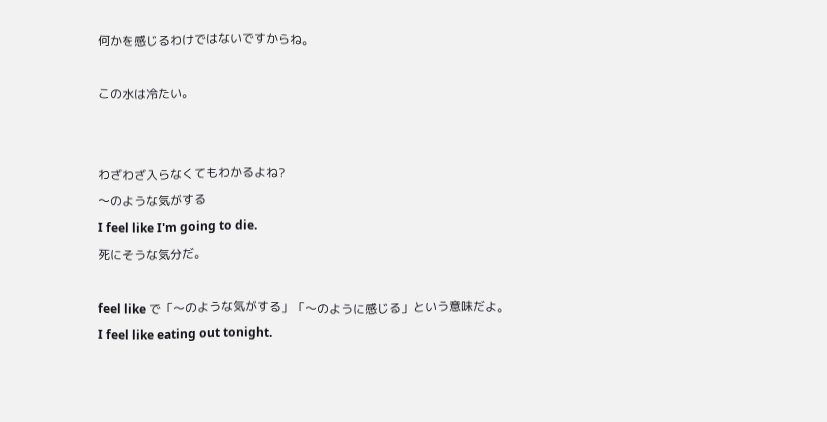何かを感じるわけではないですからね。

この水は冷たい。


わざわざ入らなくてもわかるよね?
〜のような気がする
I feel like I'm going to die.
死にそうな気分だ。

feel like で「〜のような気がする」「〜のように感じる」という意味だよ。
I feel like eating out tonight.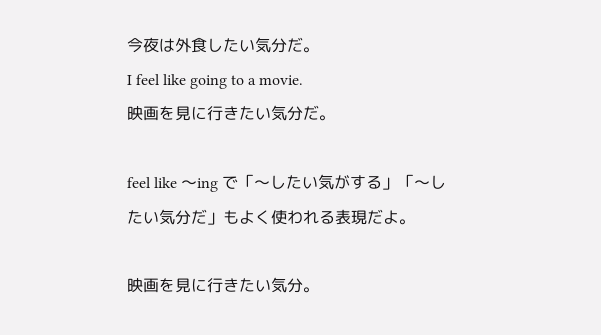今夜は外食したい気分だ。
I feel like going to a movie.
映画を見に行きたい気分だ。

feel like 〜ing で「〜したい気がする」「〜したい気分だ」もよく使われる表現だよ。

映画を見に行きたい気分。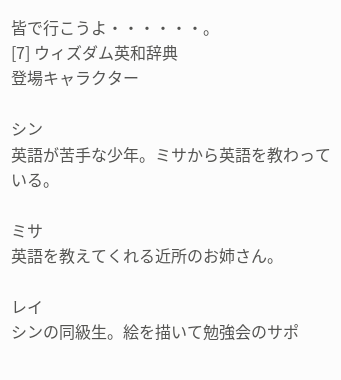皆で行こうよ・・・・・・。
[7] ウィズダム英和辞典
登場キャラクター

シン
英語が苦手な少年。ミサから英語を教わっている。

ミサ
英語を教えてくれる近所のお姉さん。

レイ
シンの同級生。絵を描いて勉強会のサポ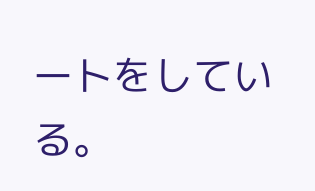ートをしている。